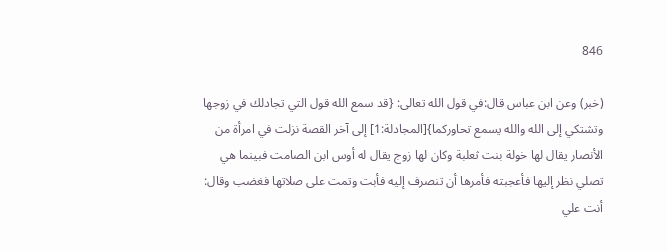846

(خبر) وعن ابن عباس قال:في قول الله تعالى: {قد سمع الله قول التي تجادلك في زوجها وتشتكي إلى الله والله يسمع تحاوركما}[المجادلة:1] إلى آخر القصة نزلت في امرأة من الأنصار يقال لها خولة بنت ثعلبة وكان لها زوج يقال له أوس ابن الصامت فبينما هي تصلي نظر إليها فأعجبته فأمرها أن تنصرف إليه فأبت وتمت على صلاتها فغضب وقال: أنت علي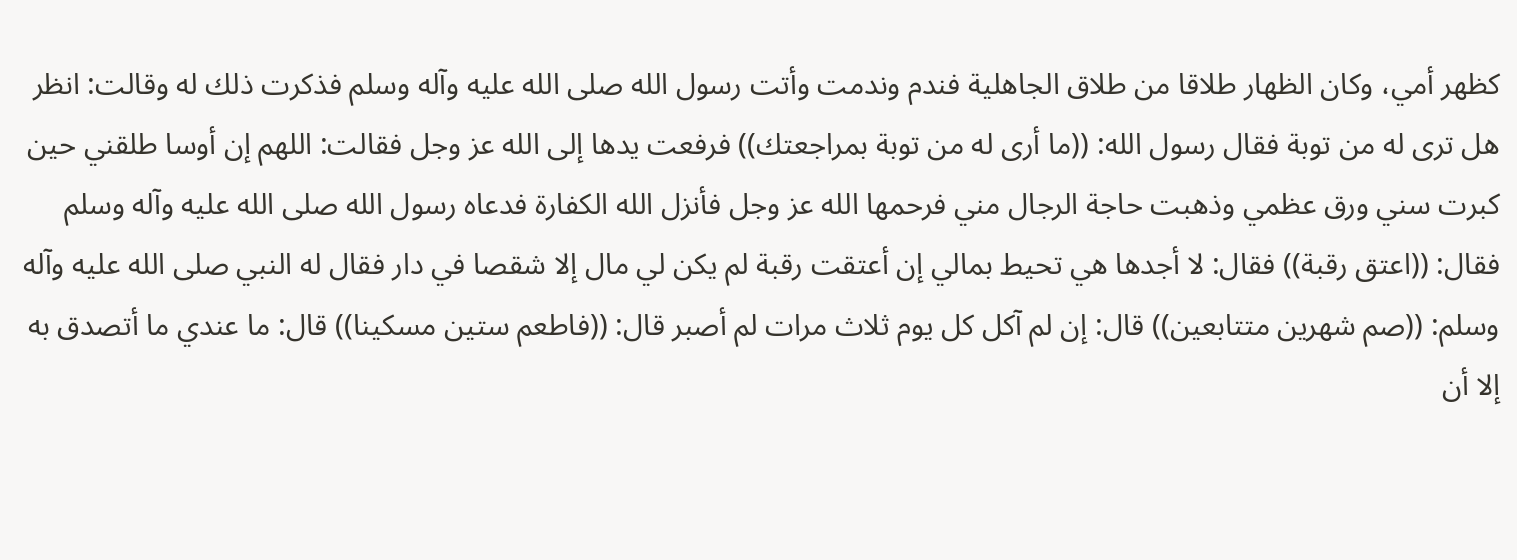كظهر أمي، وكان الظهار طلاقا من طلاق الجاهلية فندم وندمت وأتت رسول الله صلى الله عليه وآله وسلم فذكرت ذلك له وقالت: انظر هل ترى له من توبة فقال رسول الله: ((ما أرى له من توبة بمراجعتك)) فرفعت يدها إلى الله عز وجل فقالت: اللهم إن أوسا طلقني حين كبرت سني ورق عظمي وذهبت حاجة الرجال مني فرحمها الله عز وجل فأنزل الله الكفارة فدعاه رسول الله صلى الله عليه وآله وسلم فقال: ((اعتق رقبة)) فقال: لا أجدها هي تحيط بمالي إن أعتقت رقبة لم يكن لي مال إلا شقصا في دار فقال له النبي صلى الله عليه وآله وسلم: ((صم شهرين متتابعين)) قال: إن لم آكل كل يوم ثلاث مرات لم أصبر قال: ((فاطعم ستين مسكينا)) قال: ما عندي ما أتصدق به إلا أن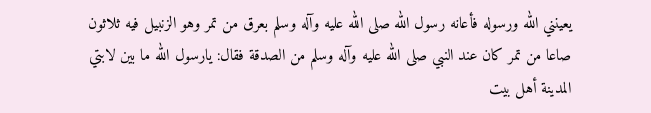يعينني الله ورسوله فأعانه رسول الله صلى الله عليه وآله وسلم بعرق من تمر وهو الزنبيل فيه ثلاثون صاعا من تمر كان عند النبي صلى الله عليه وآله وسلم من الصدقة فقال: يارسول الله ما بين لابتي المدينة أهل بيت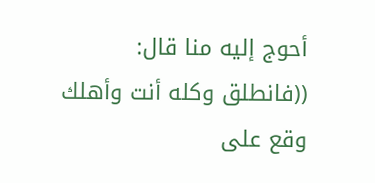أحوج إليه منا قال: ((فانطلق وكله أنت وأهلك وقع على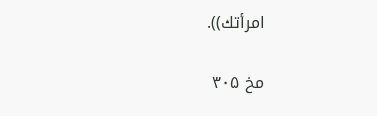امرأتك)).

مخ ۳۰۵